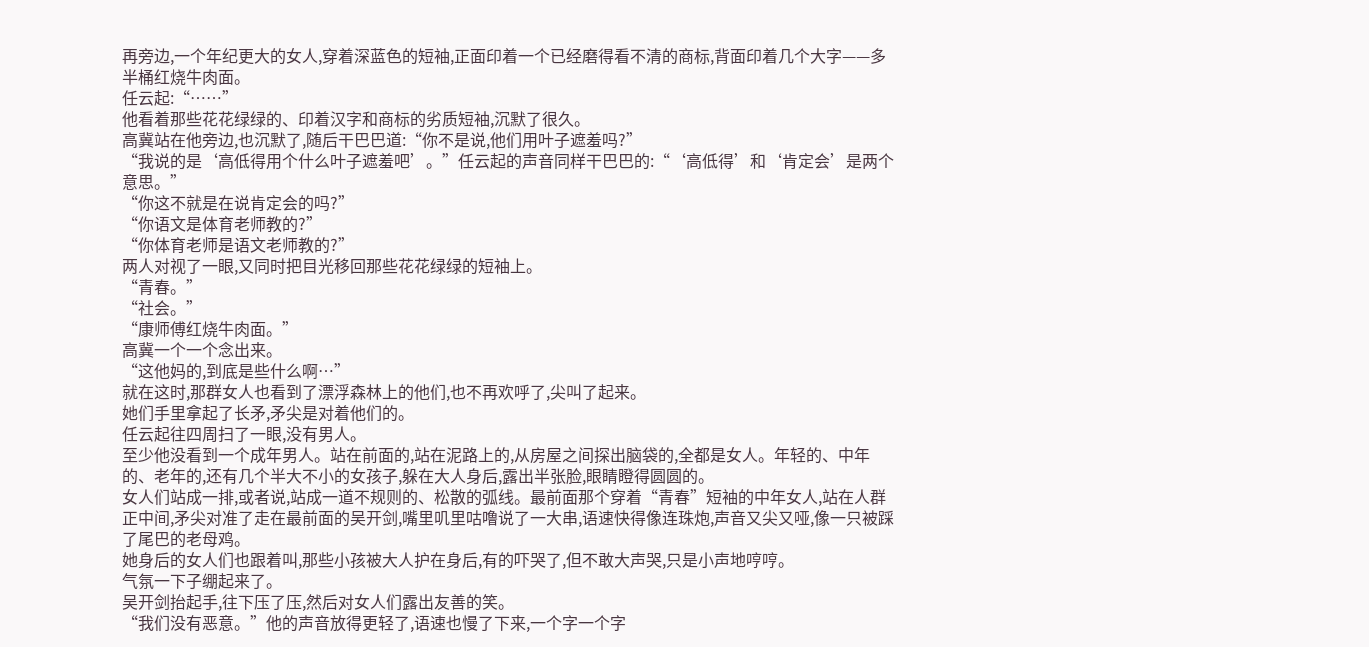再旁边,一个年纪更大的女人,穿着深蓝色的短袖,正面印着一个已经磨得看不清的商标,背面印着几个大字——多半桶红烧牛肉面。
任云起:“……”
他看着那些花花绿绿的、印着汉字和商标的劣质短袖,沉默了很久。
高冀站在他旁边,也沉默了,随后干巴巴道:“你不是说,他们用叶子遮羞吗?”
“我说的是‘高低得用个什么叶子遮羞吧’。”任云起的声音同样干巴巴的:“‘高低得’和‘肯定会’是两个意思。”
“你这不就是在说肯定会的吗?”
“你语文是体育老师教的?”
“你体育老师是语文老师教的?”
两人对视了一眼,又同时把目光移回那些花花绿绿的短袖上。
“青春。”
“社会。”
“康师傅红烧牛肉面。”
高冀一个一个念出来。
“这他妈的,到底是些什么啊…”
就在这时,那群女人也看到了漂浮森林上的他们,也不再欢呼了,尖叫了起来。
她们手里拿起了长矛,矛尖是对着他们的。
任云起往四周扫了一眼,没有男人。
至少他没看到一个成年男人。站在前面的,站在泥路上的,从房屋之间探出脑袋的,全都是女人。年轻的、中年的、老年的,还有几个半大不小的女孩子,躲在大人身后,露出半张脸,眼睛瞪得圆圆的。
女人们站成一排,或者说,站成一道不规则的、松散的弧线。最前面那个穿着“青春”短袖的中年女人,站在人群正中间,矛尖对准了走在最前面的吴开剑,嘴里叽里咕噜说了一大串,语速快得像连珠炮,声音又尖又哑,像一只被踩了尾巴的老母鸡。
她身后的女人们也跟着叫,那些小孩被大人护在身后,有的吓哭了,但不敢大声哭,只是小声地哼哼。
气氛一下子绷起来了。
吴开剑抬起手,往下压了压,然后对女人们露出友善的笑。
“我们没有恶意。”他的声音放得更轻了,语速也慢了下来,一个字一个字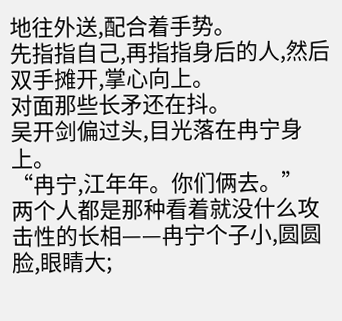地往外送,配合着手势。
先指指自己,再指指身后的人,然后双手摊开,掌心向上。
对面那些长矛还在抖。
吴开剑偏过头,目光落在冉宁身上。
“冉宁,江年年。你们俩去。”
两个人都是那种看着就没什么攻击性的长相——冉宁个子小,圆圆脸,眼睛大;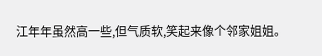江年年虽然高一些,但气质软,笑起来像个邻家姐姐。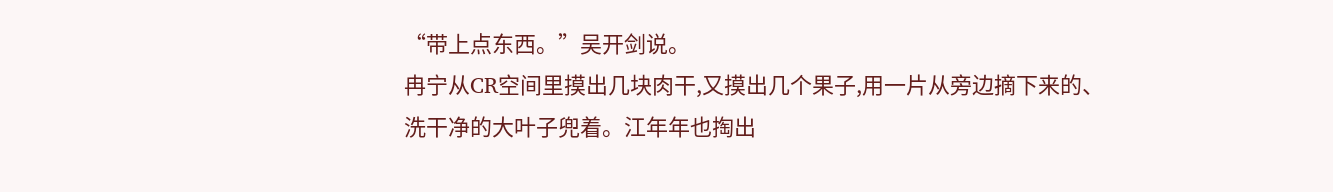“带上点东西。”吴开剑说。
冉宁从CR空间里摸出几块肉干,又摸出几个果子,用一片从旁边摘下来的、洗干净的大叶子兜着。江年年也掏出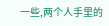一些,两个人手里的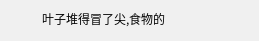叶子堆得冒了尖,食物的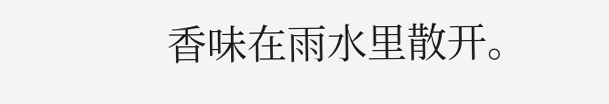香味在雨水里散开。